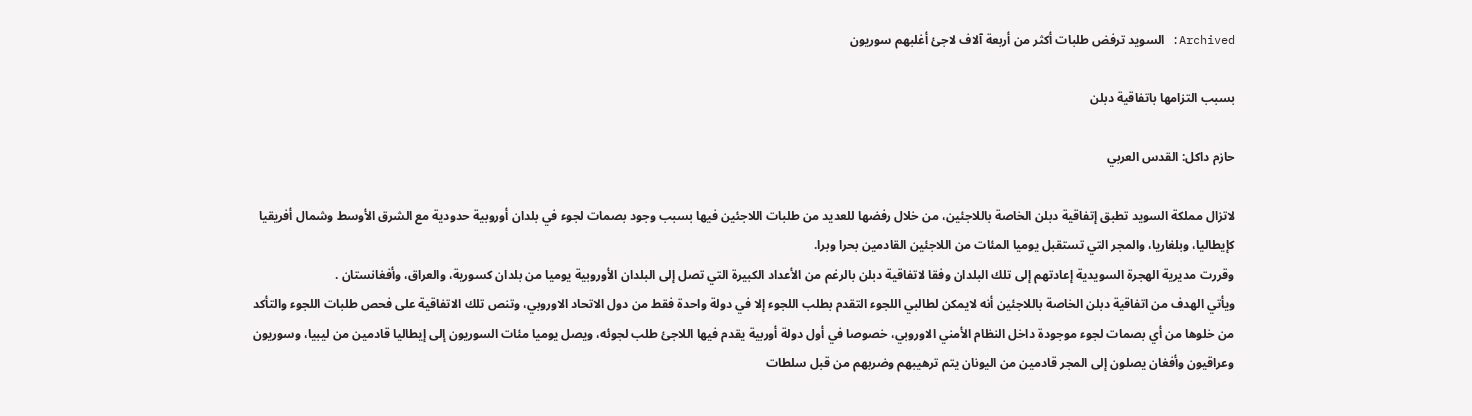Archived: السويد ترفض طلبات أكثر من أربعة آلاف لاجئ أغلبهم سوريون

بسبب التزامها باتفاقية دبلن

حازم داكل: القدس العربي

لاتزال مملكة السويد تطبق إتفاقية دبلن الخاصة باللاجئين، من خلال رفضها للعديد من طلبات اللاجئين فيها بسبب وجود بصمات لجوء في بلدان أوروبية حدودية مع الشرق الأوسط وشمال أفريقيا كإيطاليا، وبلغاريا، والمجر التي تستقبل يوميا المئات من اللاجئين القادمين بحرا وبرا.
وقررت مديرية الهجرة السويدية إعادتهم إلى تلك البلدان وفقا لاتفاقية دبلن بالرغم من الأعداد الكبيرة التي تصل إلى البلدان الأوروبية يوميا من بلدان كسورية، والعراق، وأفغانستان .
ويأتي الهدف من اتفاقية دبلن الخاصة باللاجئين أنه لايمكن لطالبي اللجوء التقدم بطلب اللجوء إلا في دولة واحدة فقط من دول الاتحاد الاوروبي، وتنص تلك الاتفاقية على فحص طلبات اللجوء والتأكد من خلوها من أي بصمات لجوء موجودة داخل النظام الأمني الاوروبي، خصوصا في أول دولة أوربية يقدم فيها اللاجئ طلب لجوئه، ويصل يوميا مئات السوريون إلى إيطاليا قادمين من ليبيا، وسوريون وعراقيون وأفغان يصلون إلى المجر قادمين من اليونان يتم ترهيبهم وضربهم من قبل سلطات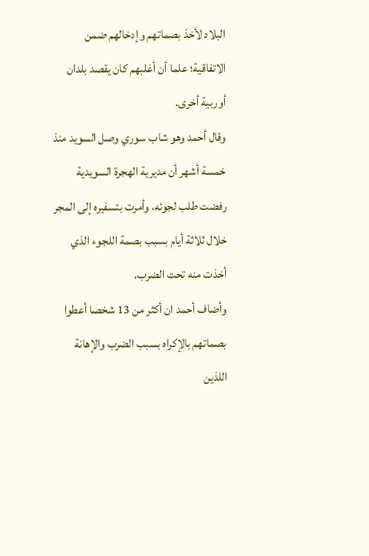البلاد لأخذ بصماتهم وإدخالهم ضمن الاتفاقية؛ علما أن أغلبهم كان يقصد بلدان أوربية أخرى.
وقال أحمد وهو شاب سوري وصل السويد منذ خمسة أشهر أن مديرية الهجرة السويدية رفضت طلب لجوئه، وأمرت بتسفيره إلى المجر خلال ثلاثة أيام بسبب بصمة اللجوء الذي أخذت منه تحت الضرب.
وأضاف أحمد ان أكثر من 13 شخصا أعطوا بصماتهم بالإكراه بسبب الضرب والإهانة اللذين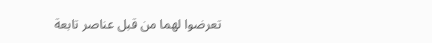تعرضوا لهما من قبل عناصر تابعة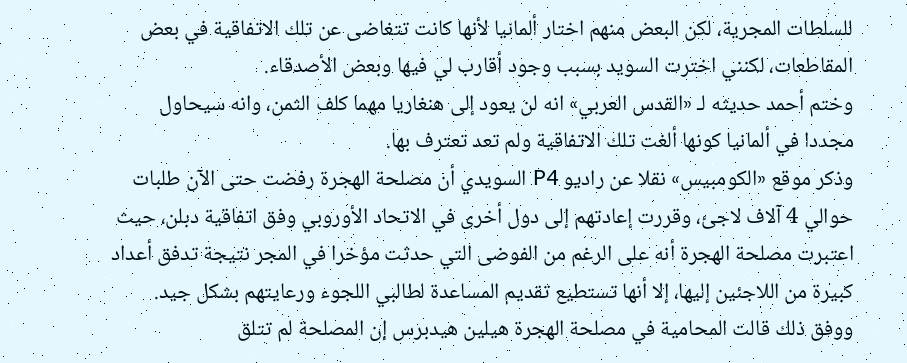للسلطات المجرية، لكن البعض منهم اختار ألمانيا لأنها كانت تتغاضى عن تلك الاتفاقية في بعض المقاطعات، لكنني اخترت السويد بسبب وجود أقارب لي فيها وبعض الأصدقاء.
وختم أحمد حديثه لـ «القدس العربي» انه لن يعود إلى هنغاريا مهما كلف الثمن، وانه سيحاول مجددا في ألمانيا كونها ألغت تلك الاتفاقية ولم تعد تعترف بها.
وذكر موقع «الكومبيس» نقلا عن راديو P4 السويدي أن مصلحة الهجرة رفضت حتى الآن طلبات حوالي 4 آلاف لاجئ، وقررت إعادتهم إلى دول أخرى في الاتحاد الأوروبي وفق اتفاقية دبلن، حيث اعتبرت مصلحة الهجرة أنه على الرغم من الفوضى التي حدثت مؤخرا في المجر نتيجة تدفق أعداد كبيرة من اللاجئين إليها، إلا أنها تستطيع تقديم المساعدة لطالبي اللجوء ورعايتهم بشكل جيد.
ووفق ذلك قالت المحامية في مصلحة الهجرة هيلين هيدبرس إن المصلحة لم تتلق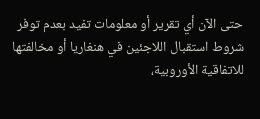حتى الآن أي تقرير أو معلومات تفيد بعدم توفر شروط استقبال اللاجئين في هنغاريا أو مخالفتها للاتفاقية الأوروبية،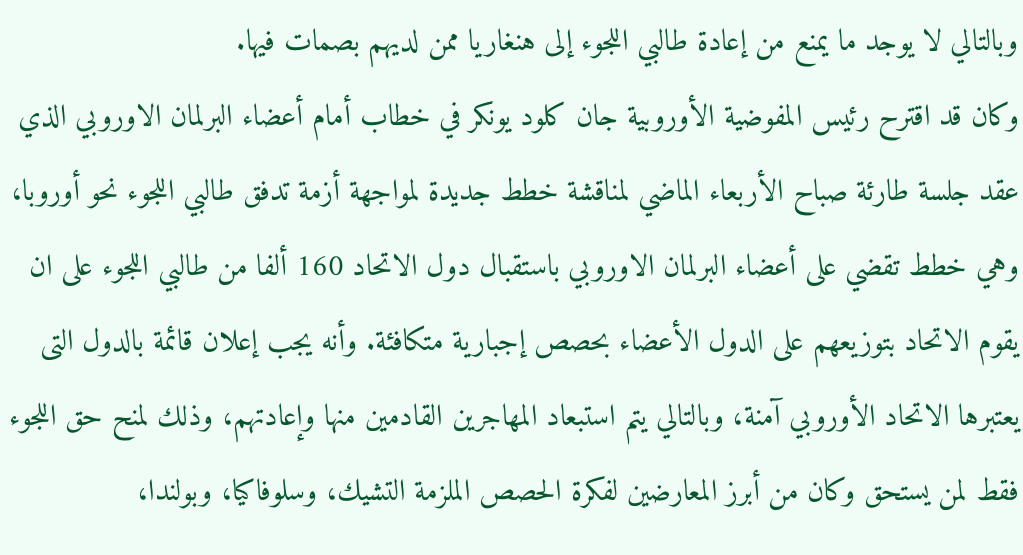وبالتالي لا يوجد ما يمنع من إعادة طالبي اللجوء إلى هنغاريا ممن لديهم بصمات فيها.
وكان قد اقترح رئيس المفوضية الأوروبية جان كلود يونكر في خطاب أمام أعضاء البرلمان الاوروبي الذي عقد جلسة طارئة صباح الأربعاء الماضي لمناقشة خطط جديدة لمواجهة أزمة تدفق طالبي اللجوء نحو أوروبا، وهي خطط تقضي على أعضاء البرلمان الاوروبي باستقبال دول الاتحاد 160 ألفا من طالبي اللجوء على ان يقوم الاتحاد بتوزيعهم على الدول الأعضاء بحصص إجبارية متكافئة. وأنه يجب إعلان قائمة بالدول التى يعتبرها الاتحاد الأوروبي آمنة، وبالتالي يتم استبعاد المهاجرين القادمين منها وإعادتهم، وذلك لمنح حق اللجوء فقط لمن يستحق وكان من أبرز المعارضين لفكرة الحصص الملزمة التشيك، وسلوفاكيا، وبولندا،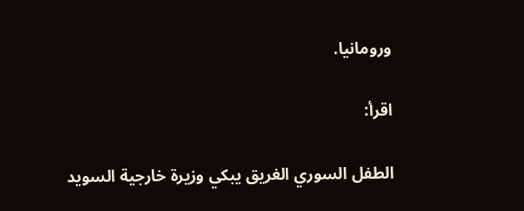ورومانيا.

اقرأ:

الطفل السوري الغريق يبكي وزيرة خارجية السويد